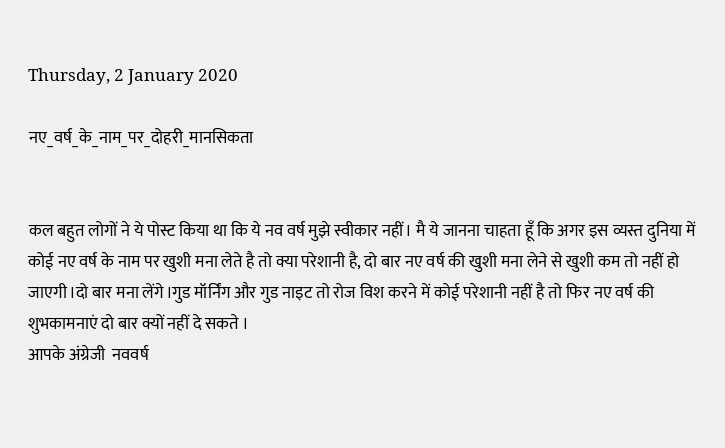Thursday, 2 January 2020

नए_वर्ष_के_नाम_पर_दोहरी_मानसिकता


कल बहुत लोगों ने ये पोस्ट किया था कि ये नव वर्ष मुझे स्वीकार नहीं। मै ये जानना चाहता हूँ कि अगर इस व्यस्त दुनिया में कोई नए वर्ष के नाम पर खुशी मना लेते है तो क्या परेशानी है, दो बार नए वर्ष की खुशी मना लेने से खुशी कम तो नहीं हो जाएगी।दो बार मना लेंगे।गुड मॉर्निंग और गुड नाइट तो रोज विश करने में कोई परेशानी नहीं है तो फिर नए वर्ष की शुभकामनाएं दो बार क्यों नहीं दे सकते ।
आपके अंग्रेजी  नववर्ष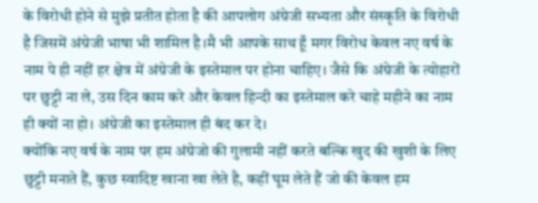के विरोधी होने से मुझे प्रतीत होता है की आपलोग अंग्रेजी सभ्यता और संस्कृति के विरोधी है जिसमें अंग्रेजी भाषा भी शामिल है।मै भी आपके साथ हूँ मगर विरोध केवल नए वर्ष के नाम पे ही नहीं हर क्षेत्र में अंग्रेजी के इस्तेमाल पर होना चाहिए। जैसे कि अंग्रेजी के त्योहारों पर छुट्टी ना ले, उस दिन काम करे और केवल हिन्दी का इस्तेमाल करे चाहे महीने का नाम ही क्यों ना हो। अंग्रेजी का इस्तेमाल ही बंद कर दे।
क्योंकि नए वर्ष के नाम पर हम अंग्रेजो की गुलामी नहीं करते बल्कि खुद की खुशी के लिए छुट्टी मनाते हैं, कुछ स्वादिष्ट खाना खा लेते है, कहीं घूम लेते हैं जो की केवल हम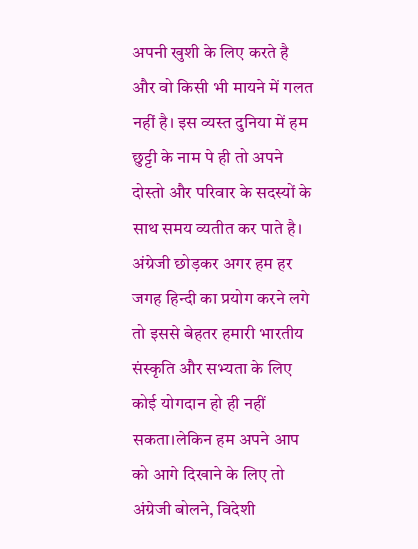अपनी खुशी के लिए करते है और वो किसी भी मायने में गलत नहीं है। इस व्यस्त दुनिया में हम छुट्टी के नाम पे ही तो अपने दोस्तो और परिवार के सदस्यों के साथ समय व्यतीत कर पाते है।
अंग्रेजी छोड़कर अगर हम हर जगह हिन्दी का प्रयोग करने लगे तो इससे बेहतर हमारी भारतीय संस्कृति और सभ्यता के लिए कोई योगदान हो ही नहीं सकता।लेकिन हम अपने आप को आगे दिखाने के लिए तो अंग्रेजी बोलने, विदेशी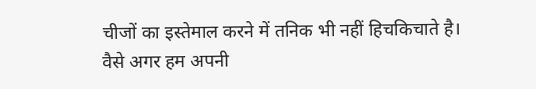चीजों का इस्तेमाल करने में तनिक भी नहीं हिचकिचाते है।
वैसे अगर हम अपनी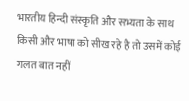भारतीय हिन्दी संस्कृति और सभ्यता के साथ किसी और भाषा को सीख रहे है तो उसमें कोई गलत बात नहीं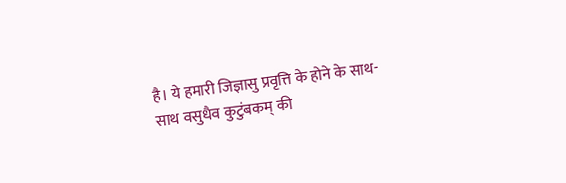है। ये हमारी जिज्ञासु प्रवृत्ति के होने के साथ- साथ वसुधैव कुटुंबकम् की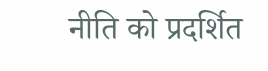नीति को प्रदर्शित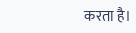करता है।